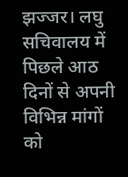झज्जर। लघु सचिवालय में पिछले आठ दिनों से अपनी विभिन्न मांगों को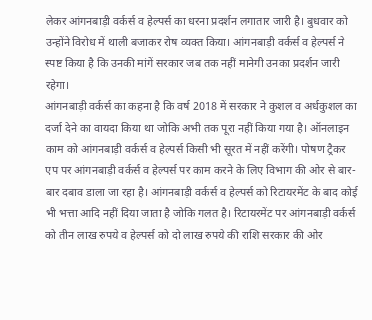लेकर आंगनबाड़ी वर्कर्स व हेल्पर्स का धरना प्रदर्शन लगातार जारी है। बुधवार को उन्होंने विरोध में थाली बजाकर रोष व्यक्त किया। आंगनबाड़ी वर्कर्स व हेल्पर्स ने स्पष्ट किया है कि उनकी मांगें सरकार जब तक नहीं मानेगी उनका प्रदर्शन जारी रहेगा।
आंगनबाड़ी वर्कर्स का कहना है कि वर्ष 2018 में सरकार ने कुशल व अर्धकुशल का दर्जा देने का वायदा किया था जोकि अभी तक पूरा नहीं किया गया है। ऑनलाइन काम को आंगनबाड़ी वर्कर्स व हेल्पर्स किसी भी सूरत में नहीं करेंगी। पोषण ट्रैकर एप पर आंगनबाड़ी वर्कर्स व हेल्पर्स पर काम करने के लिए विभाग की ओर से बार-बार दबाव डाला जा रहा है। आंगनबाड़ी वर्कर्स व हेल्पर्स को रिटायरमेंट के बाद कोई भी भत्ता आदि नहीं दिया जाता है जोकि गलत है। रिटायरमेंट पर आंगनबाड़ी वर्कर्स को तीन लाख रुपये व हेल्पर्स को दो लाख रुपये की राशि सरकार की ओर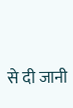से दी जानी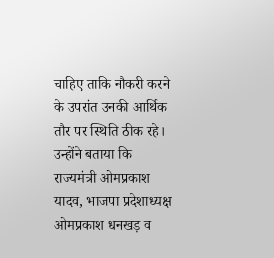चाहिए ताकि नौकरी करने के उपरांत उनकी आर्थिक तौर पर स्थिति ठीक रहे। उन्होंने बताया कि राज्यमंत्री ओमप्रकाश यादव, भाजपा प्रदेशाध्यक्ष ओमप्रकाश धनखड़ व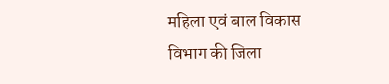महिला एवं बाल विकास विभाग की जिला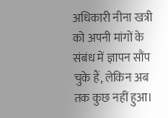अधिकारी नीना खत्री को अपनी मांगों के संबंध में ज्ञापन सौंप चुके हैं, लेकिन अब तक कुछ नहीं हुआ।